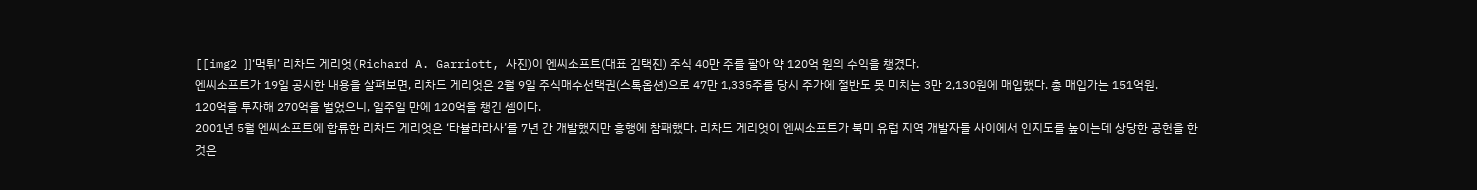[[img2 ]]‘먹튀’ 리차드 게리엇(Richard A. Garriott, 사진)이 엔씨소프트(대표 김택진) 주식 40만 주를 팔아 약 120억 원의 수익을 챙겼다.
엔씨소프트가 19일 공시한 내용을 살펴보면, 리차드 게리엇은 2월 9일 주식매수선택권(스톡옵션)으로 47만 1,335주를 당시 주가에 절반도 못 미치는 3만 2,130원에 매입했다. 총 매입가는 151억원.
120억을 투자해 270억을 벌었으니, 일주일 만에 120억을 챙긴 셈이다.
2001년 5월 엔씨소프트에 합류한 리차드 게리엇은 ‘타뷸라라사’를 7년 간 개발했지만 흥행에 참패했다. 리차드 게리엇이 엔씨소프트가 북미 유럽 지역 개발자들 사이에서 인지도를 높이는데 상당한 공헌을 한 것은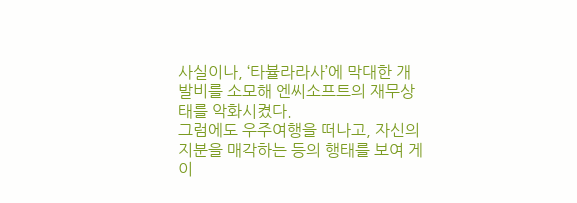사실이나, ‘타뷸라라사’에 막대한 개발비를 소모해 엔씨소프트의 재무상태를 악화시켰다.
그럼에도 우주여행을 떠나고, 자신의 지분을 매각하는 등의 행태를 보여 게이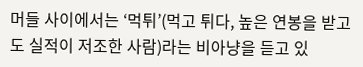머들 사이에서는 ‘먹튀’(먹고 튀다, 높은 연봉을 받고도 실적이 저조한 사람)라는 비아냥을 듣고 있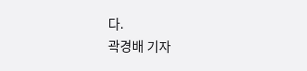다.
곽경배 기자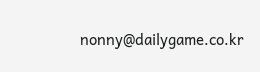nonny@dailygame.co.kr